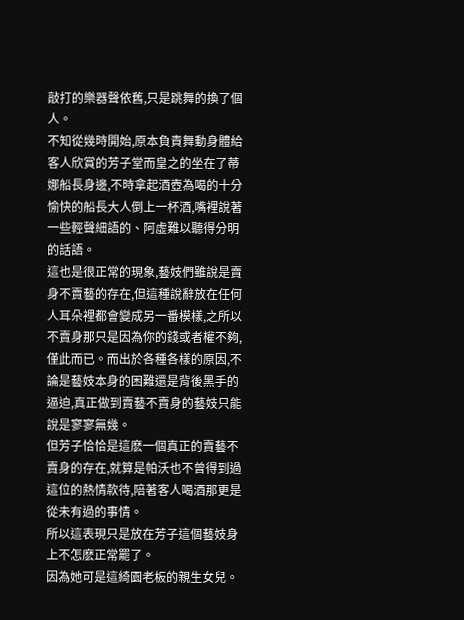敲打的樂器聲依舊,只是跳舞的換了個人。
不知從幾時開始,原本負責舞動身體給客人欣賞的芳子堂而皇之的坐在了蒂娜船長身邊,不時拿起酒壺為喝的十分愉快的船長大人倒上一杯酒,嘴裡說著一些輕聲細語的、阿虛難以聽得分明的話語。
這也是很正常的現象,藝妓們雖說是賣身不賣藝的存在,但這種說辭放在任何人耳朵裡都會變成另一番模樣,之所以不賣身那只是因為你的錢或者權不夠,僅此而已。而出於各種各樣的原因,不論是藝妓本身的困難還是背後黑手的逼迫,真正做到賣藝不賣身的藝妓只能說是寥寥無幾。
但芳子恰恰是這麽一個真正的賣藝不賣身的存在,就算是帕沃也不曾得到過這位的熱情款待,陪著客人喝酒那更是從未有過的事情。
所以這表現只是放在芳子這個藝妓身上不怎麽正常罷了。
因為她可是這綺園老板的親生女兒。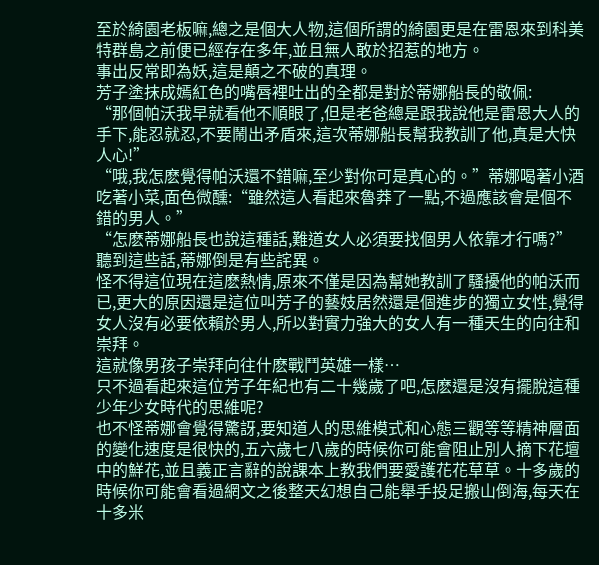至於綺園老板嘛,總之是個大人物,這個所謂的綺園更是在雷恩來到科美特群島之前便已經存在多年,並且無人敢於招惹的地方。
事出反常即為妖,這是顛之不破的真理。
芳子塗抹成嫣紅色的嘴唇裡吐出的全都是對於蒂娜船長的敬佩:
“那個帕沃我早就看他不順眼了,但是老爸總是跟我說他是雷恩大人的手下,能忍就忍,不要鬧出矛盾來,這次蒂娜船長幫我教訓了他,真是大快人心!”
“哦,我怎麽覺得帕沃還不錯嘛,至少對你可是真心的。”蒂娜喝著小酒吃著小菜,面色微醺:“雖然這人看起來魯莽了一點,不過應該會是個不錯的男人。”
“怎麽蒂娜船長也說這種話,難道女人必須要找個男人依靠才行嗎?”
聽到這些話,蒂娜倒是有些詫異。
怪不得這位現在這麽熱情,原來不僅是因為幫她教訓了騷擾他的帕沃而已,更大的原因還是這位叫芳子的藝妓居然還是個進步的獨立女性,覺得女人沒有必要依賴於男人,所以對實力強大的女人有一種天生的向往和崇拜。
這就像男孩子崇拜向往什麽戰鬥英雄一樣…
只不過看起來這位芳子年紀也有二十幾歲了吧,怎麽還是沒有擺脫這種少年少女時代的思維呢?
也不怪蒂娜會覺得驚訝,要知道人的思維模式和心態三觀等等精神層面的變化速度是很快的,五六歲七八歲的時候你可能會阻止別人摘下花壇中的鮮花,並且義正言辭的說課本上教我們要愛護花花草草。十多歲的時候你可能會看過網文之後整天幻想自己能舉手投足搬山倒海,每天在十多米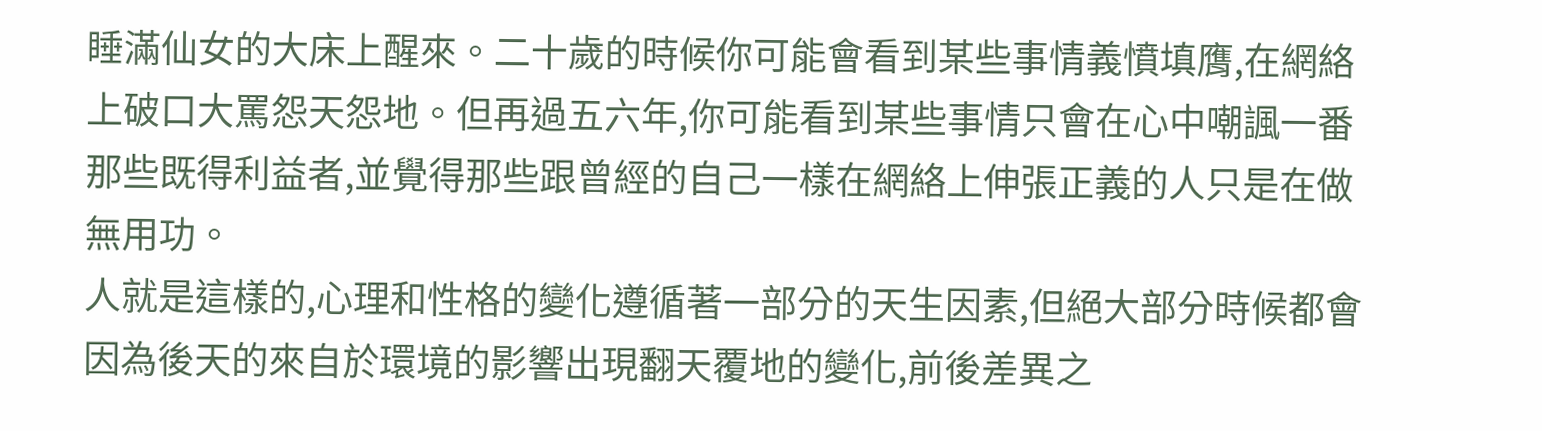睡滿仙女的大床上醒來。二十歲的時候你可能會看到某些事情義憤填膺,在網絡上破口大罵怨天怨地。但再過五六年,你可能看到某些事情只會在心中嘲諷一番那些既得利益者,並覺得那些跟曾經的自己一樣在網絡上伸張正義的人只是在做無用功。
人就是這樣的,心理和性格的變化遵循著一部分的天生因素,但絕大部分時候都會因為後天的來自於環境的影響出現翻天覆地的變化,前後差異之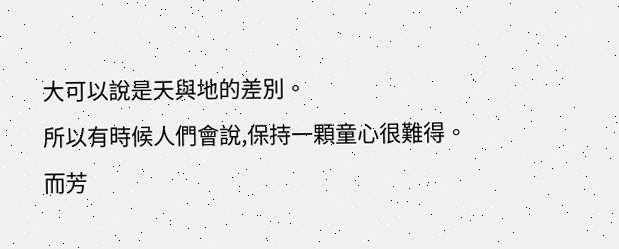大可以說是天與地的差別。
所以有時候人們會說,保持一顆童心很難得。
而芳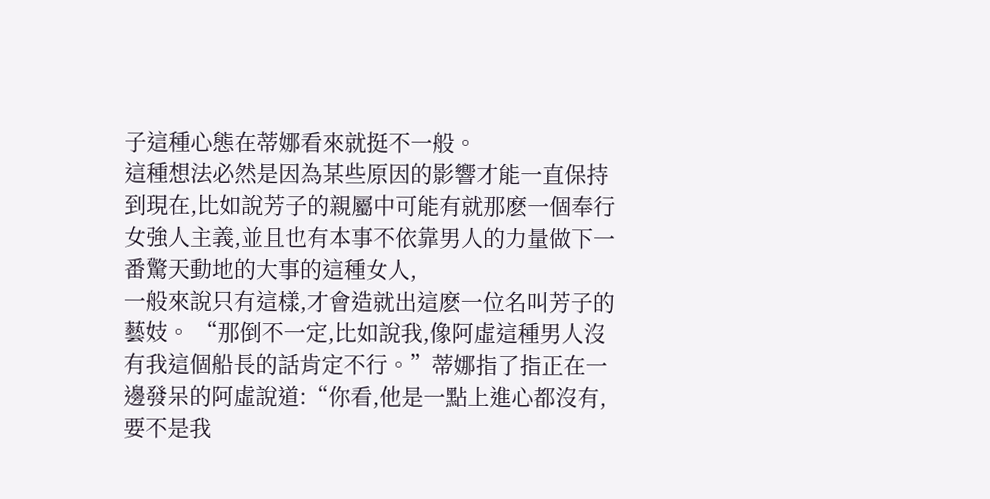子這種心態在蒂娜看來就挺不一般。
這種想法必然是因為某些原因的影響才能一直保持到現在,比如說芳子的親屬中可能有就那麽一個奉行女強人主義,並且也有本事不依靠男人的力量做下一番驚天動地的大事的這種女人,
一般來說只有這樣,才會造就出這麽一位名叫芳子的藝妓。 “那倒不一定,比如說我,像阿虛這種男人沒有我這個船長的話肯定不行。”蒂娜指了指正在一邊發呆的阿虛說道:“你看,他是一點上進心都沒有,要不是我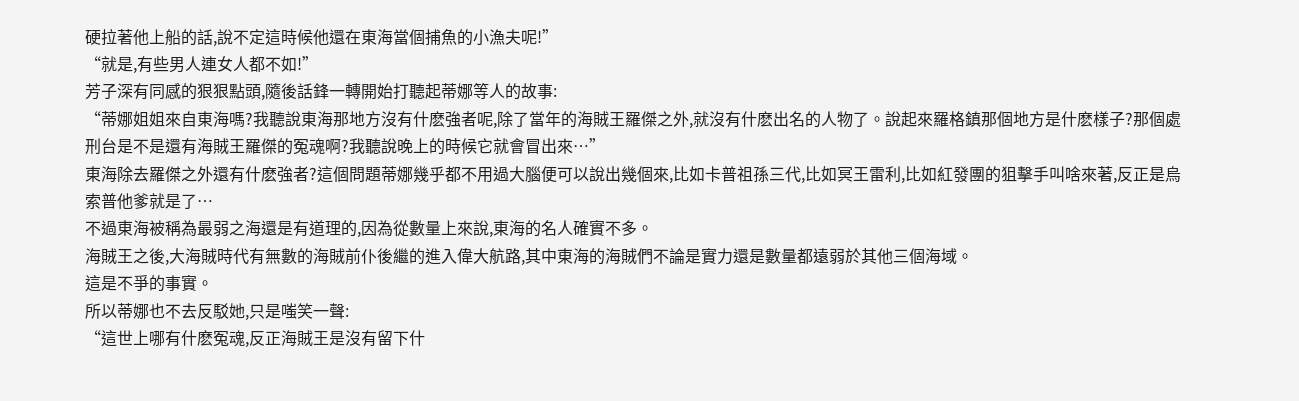硬拉著他上船的話,說不定這時候他還在東海當個捕魚的小漁夫呢!”
“就是,有些男人連女人都不如!”
芳子深有同感的狠狠點頭,隨後話鋒一轉開始打聽起蒂娜等人的故事:
“蒂娜姐姐來自東海嗎?我聽說東海那地方沒有什麽強者呢,除了當年的海賊王羅傑之外,就沒有什麽出名的人物了。說起來羅格鎮那個地方是什麽樣子?那個處刑台是不是還有海賊王羅傑的冤魂啊?我聽說晚上的時候它就會冒出來…”
東海除去羅傑之外還有什麽強者?這個問題蒂娜幾乎都不用過大腦便可以說出幾個來,比如卡普祖孫三代,比如冥王雷利,比如紅發團的狙擊手叫啥來著,反正是烏索普他爹就是了…
不過東海被稱為最弱之海還是有道理的,因為從數量上來說,東海的名人確實不多。
海賊王之後,大海賊時代有無數的海賊前仆後繼的進入偉大航路,其中東海的海賊們不論是實力還是數量都遠弱於其他三個海域。
這是不爭的事實。
所以蒂娜也不去反駁她,只是嗤笑一聲:
“這世上哪有什麽冤魂,反正海賊王是沒有留下什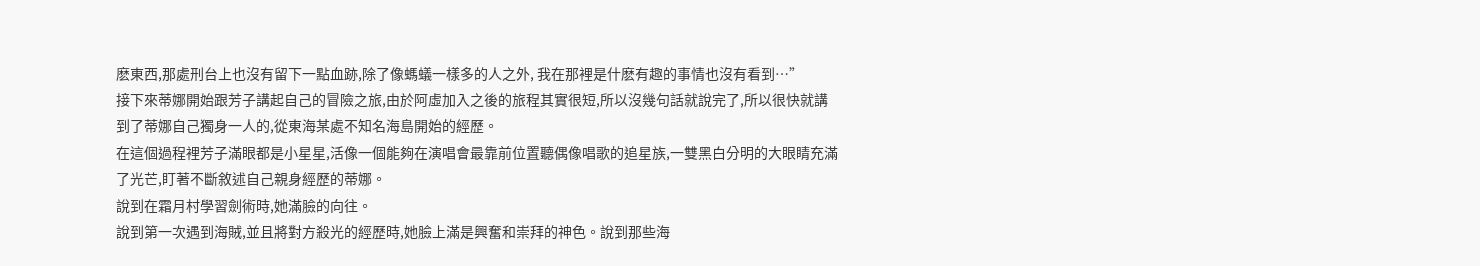麽東西,那處刑台上也沒有留下一點血跡,除了像螞蟻一樣多的人之外, 我在那裡是什麽有趣的事情也沒有看到…”
接下來蒂娜開始跟芳子講起自己的冒險之旅,由於阿虛加入之後的旅程其實很短,所以沒幾句話就說完了,所以很快就講到了蒂娜自己獨身一人的,從東海某處不知名海島開始的經歷。
在這個過程裡芳子滿眼都是小星星,活像一個能夠在演唱會最靠前位置聽偶像唱歌的追星族,一雙黑白分明的大眼睛充滿了光芒,盯著不斷敘述自己親身經歷的蒂娜。
說到在霜月村學習劍術時,她滿臉的向往。
說到第一次遇到海賊,並且將對方殺光的經歷時,她臉上滿是興奮和崇拜的神色。說到那些海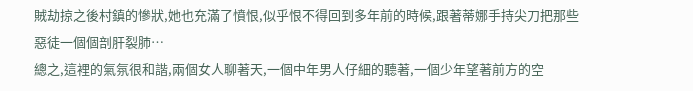賊劫掠之後村鎮的慘狀,她也充滿了憤恨,似乎恨不得回到多年前的時候,跟著蒂娜手持尖刀把那些惡徒一個個剖肝裂肺…
總之,這裡的氣氛很和諧,兩個女人聊著天,一個中年男人仔細的聽著,一個少年望著前方的空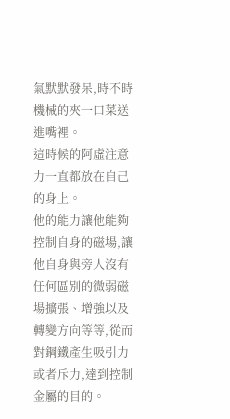氣默默發呆,時不時機械的夾一口菜送進嘴裡。
這時候的阿虛注意力一直都放在自己的身上。
他的能力讓他能夠控制自身的磁場,讓他自身與旁人沒有任何區別的微弱磁場擴張、增強以及轉變方向等等,從而對鋼鐵產生吸引力或者斥力,達到控制金屬的目的。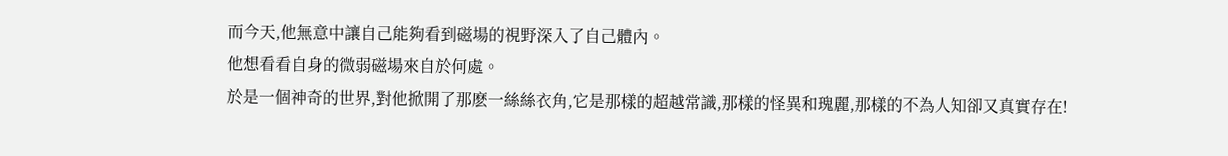而今天,他無意中讓自己能夠看到磁場的視野深入了自己體內。
他想看看自身的微弱磁場來自於何處。
於是一個神奇的世界,對他掀開了那麽一絲絲衣角,它是那樣的超越常識,那樣的怪異和瑰麗,那樣的不為人知卻又真實存在!